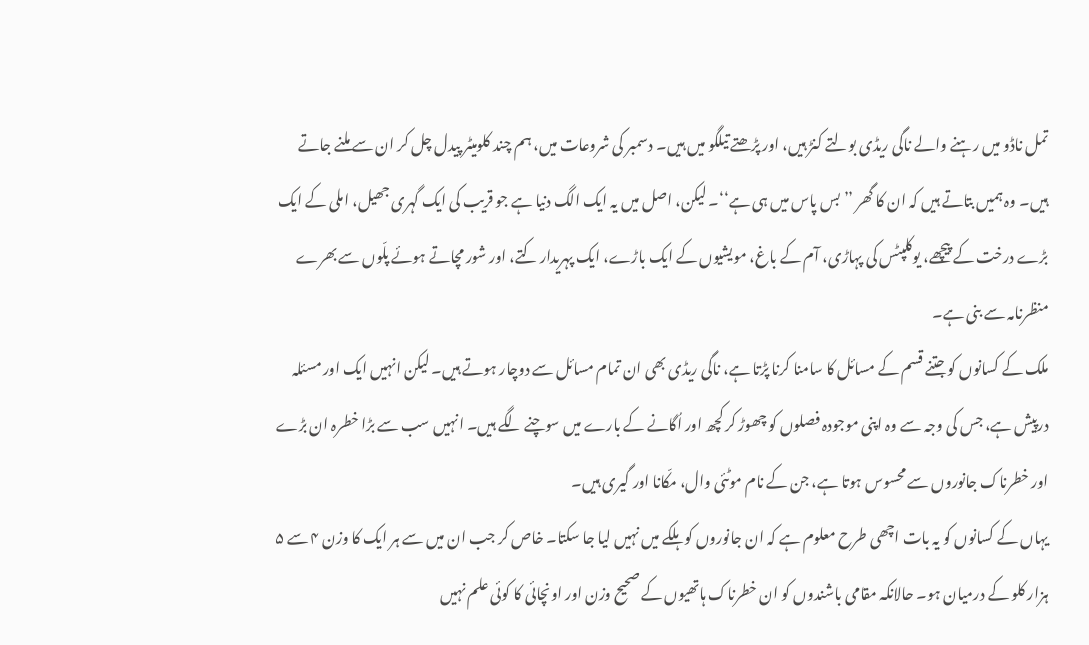تمل ناڈو میں رہنے والے ناگی ریڈی بولتے کنڑ ہیں، اور پڑھتے تیلگو میں ہیں۔ دسمبر کی شروعات میں، ہم چند کلومیٹر پیدل چل کر ان سے ملنے جاتے ہیں۔ وہ ہمیں بتاتے ہیں کہ ان کا گھر ’’بس پاس میں ہی ہے‘‘۔ لیکن، اصل میں یہ ایک الگ دنیا ہے جو قریب کی ایک گہری جھیل، املی کے ایک بڑے درخت کے پیچھے، یوکلپٹس کی پہاڑی، آم کے باغ، مویشیوں کے ایک باڑے، ایک پہریدار کتے، اور شور مچاتے ہوئے پلّوں سے بھرے منظرنامہ سے بنی ہے۔
ملک کے کسانوں کو جتنے قسم کے مسائل کا سامنا کرنا پڑتا ہے، ناگی ریڈی بھی ان تمام مسائل سے دوچار ہوتے ہیں۔ لیکن انہیں ایک اور مسئلہ درپیش ہے، جس کی وجہ سے وہ اپنی موجودہ فصلوں کو چھوڑ کر کچھ اور اُگانے کے بارے میں سوچنے لگے ہیں۔ انہیں سب سے بڑا خطرہ ان بڑے اور خطرناک جانوروں سے محسوس ہوتا ہے، جن کے نام موٹئی وال، مکّانا اور گیری ہیں۔
یہاں کے کسانوں کو یہ بات اچھی طرح معلوم ہے کہ ان جانوروں کو ہلکے میں نہیں لیا جا سکتا۔ خاص کر جب ان میں سے ہر ایک کا وزن ۴ سے ۵ ہزار کلو کے درمیان ہو۔ حالانکہ مقامی باشندوں کو ان خطرناک ہاتھیوں کے صحیح وزن اور اونچائی کا کوئی علم نہیں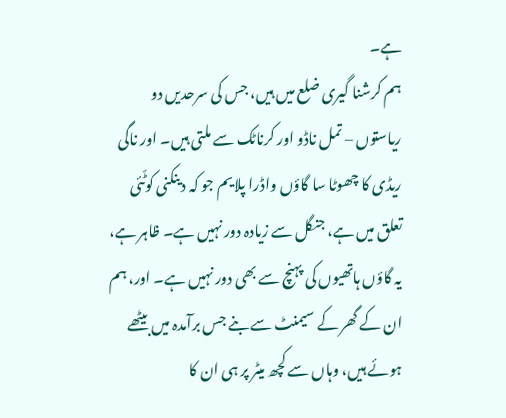ہے۔
ہم کرشنا گیری ضلع میں ہیں، جس کی سرحدیں دو ریاستوں – تمل ناڈو اور کرناٹک سے ملتی ہیں۔ اور ناگی ریڈی کا چھوٹا سا گاؤں واڈرا پلایم جو کہ دینکنی کوٹّئی تعلق میں ہے، جنگل سے زیادہ دور نہیں ہے۔ ظاہر ہے، یہ گاؤں ہاتھیوں کی پہنچ سے بھی دور نہیں ہے۔ اور، ہم ان کے گھر کے سیمنٹ سے بنے جس برآمدہ میں بیٹھے ہوئے ہیں، وہاں سے کچھ میٹر پر ہی ان کا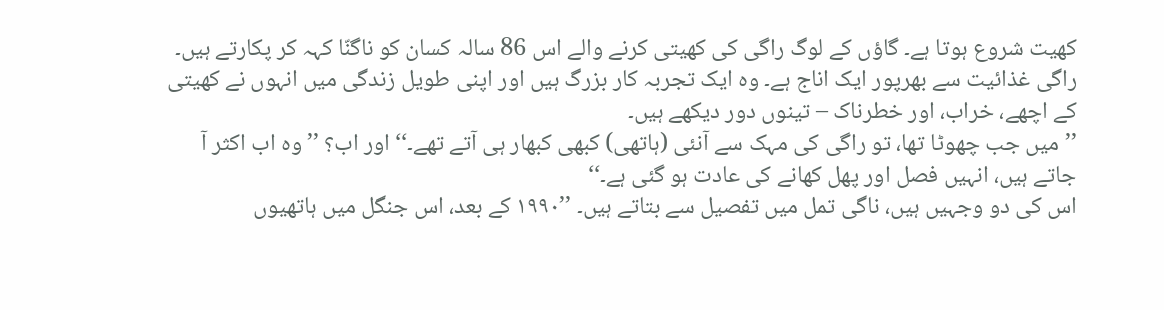کھیت شروع ہوتا ہے۔ گاؤں کے لوگ راگی کی کھیتی کرنے والے اس 86 سالہ کسان کو ناگنّا کہہ کر پکارتے ہیں۔ راگی غذائیت سے بھرپور ایک اناج ہے۔ وہ ایک تجربہ کار بزرگ ہیں اور اپنی طویل زندگی میں انہوں نے کھیتی کے اچھے، خراب، اور خطرناک – تینوں دور دیکھے ہیں۔
’’میں جب چھوٹا تھا، تو راگی کی مہک سے آنئی (ہاتھی) کبھی کبھار ہی آتے تھے۔‘‘ اور اب؟ ’’وہ اب اکثر آ جاتے ہیں، انہیں فصل اور پھل کھانے کی عادت ہو گئی ہے۔‘‘
اس کی دو وجہیں ہیں، ناگی تمل میں تفصیل سے بتاتے ہیں۔ ’’۱۹۹۰ کے بعد، اس جنگل میں ہاتھیوں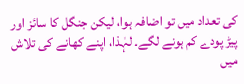کی تعداد میں تو اضافہ ہوا، لیکن جنگل کا سائز اور پیڑ پودے کم ہونے لگے۔ لہٰذا، اپنے کھانے کی تلاش میں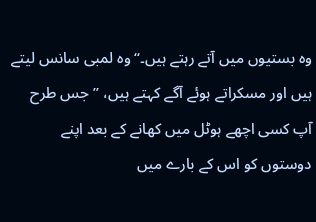وہ بستیوں میں آتے رہتے ہیں۔‘‘ وہ لمبی سانس لیتے ہیں اور مسکراتے ہوئے آگے کہتے ہیں، ’’جس طرح آپ کسی اچھے ہوٹل میں کھانے کے بعد اپنے دوستوں کو اس کے بارے میں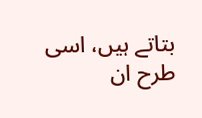بتاتے ہیں، اسی طرح ان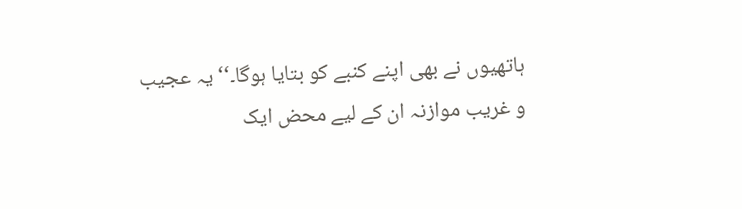ہاتھیوں نے بھی اپنے کنبے کو بتایا ہوگا۔‘‘ یہ عجیب و غریب موازنہ ان کے لیے محض ایک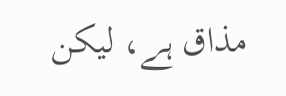مذاق ہے، لیکن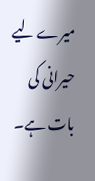میرے لیے حیرانی کی بات ہے۔